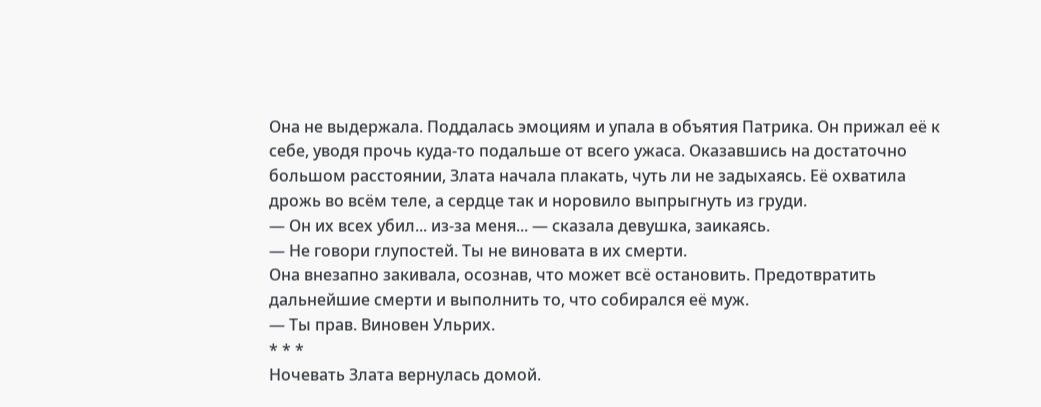Она не выдержала. Поддалась эмоциям и упала в объятия Патрика. Он прижал её к себе, уводя прочь куда-то подальше от всего ужаса. Оказавшись на достаточно большом расстоянии, Злата начала плакать, чуть ли не задыхаясь. Её охватила дрожь во всём теле, а сердце так и норовило выпрыгнуть из груди.
— Он их всех убил... из-за меня... — сказала девушка, заикаясь.
— Не говори глупостей. Ты не виновата в их смерти.
Она внезапно закивала, осознав, что может всё остановить. Предотвратить дальнейшие смерти и выполнить то, что собирался её муж.
— Ты прав. Виновен Ульрих.
* * *
Ночевать Злата вернулась домой.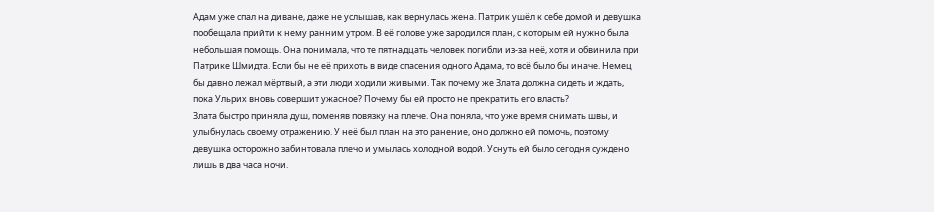Адам уже спал на диване, даже не услышав, как вернулась жена. Патрик ушёл к себе домой и девушка пообещала прийти к нему ранним утром. В её голове уже зародился план, с которым ей нужно была небольшая помощь. Она понимала, что те пятнадцать человек погибли из-за неё, хотя и обвинила при Патрике Шмидта. Если бы не её прихоть в виде спасения одного Адама, то всё было бы иначе. Немец бы давно лежал мёртвый, а эти люди ходили живыми. Так почему же Злата должна сидеть и ждать, пока Ульрих вновь совершит ужасное? Почему бы ей просто не прекратить его власть?
Злата быстро приняла душ, поменяв повязку на плече. Она поняла, что уже время снимать швы, и улыбнулась своему отражению. У неё был план на это ранение, оно должно ей помочь, поэтому девушка осторожно забинтовала плечо и умылась холодной водой. Уснуть ей было сегодня суждено лишь в два часа ночи.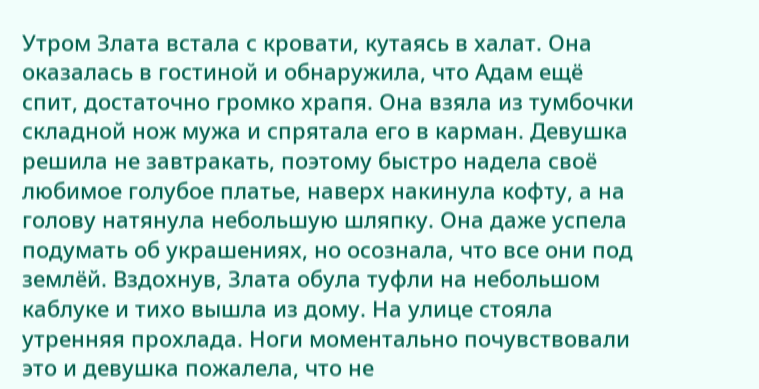Утром Злата встала с кровати, кутаясь в халат. Она оказалась в гостиной и обнаружила, что Адам ещё спит, достаточно громко храпя. Она взяла из тумбочки складной нож мужа и спрятала его в карман. Девушка решила не завтракать, поэтому быстро надела своё любимое голубое платье, наверх накинула кофту, а на голову натянула небольшую шляпку. Она даже успела подумать об украшениях, но осознала, что все они под землёй. Вздохнув, Злата обула туфли на небольшом каблуке и тихо вышла из дому. На улице стояла утренняя прохлада. Ноги моментально почувствовали это и девушка пожалела, что не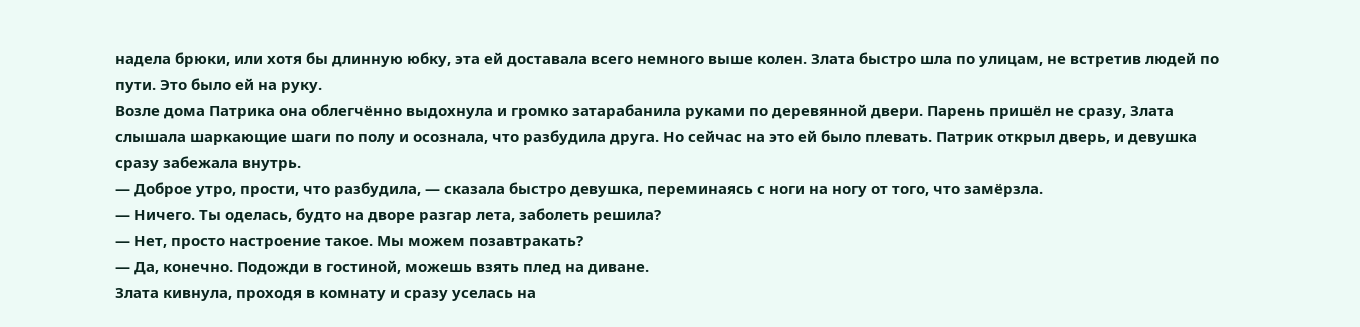надела брюки, или хотя бы длинную юбку, эта ей доставала всего немного выше колен. Злата быстро шла по улицам, не встретив людей по пути. Это было ей на руку.
Возле дома Патрика она облегчённо выдохнула и громко затарабанила руками по деревянной двери. Парень пришёл не сразу, Злата слышала шаркающие шаги по полу и осознала, что разбудила друга. Но сейчас на это ей было плевать. Патрик открыл дверь, и девушка сразу забежала внутрь.
— Доброе утро, прости, что разбудила, — сказала быстро девушка, переминаясь с ноги на ногу от того, что замёрзла.
— Ничего. Ты оделась, будто на дворе разгар лета, заболеть решила?
— Нет, просто настроение такое. Мы можем позавтракать?
— Да, конечно. Подожди в гостиной, можешь взять плед на диване.
Злата кивнула, проходя в комнату и сразу уселась на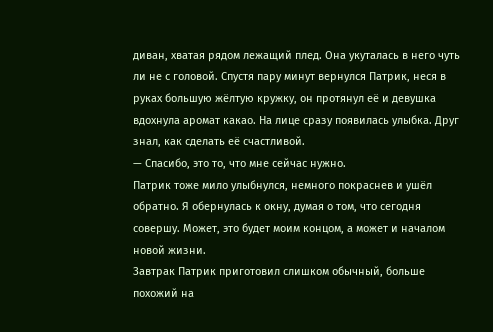диван, хватая рядом лежащий плед. Она укуталась в него чуть ли не с головой. Спустя пару минут вернулся Патрик, неся в руках большую жёлтую кружку, он протянул её и девушка вдохнула аромат какао. На лице сразу появилась улыбка. Друг знал, как сделать её счастливой.
— Спасибо, это то, что мне сейчас нужно.
Патрик тоже мило улыбнулся, немного покраснев и ушёл обратно. Я обернулась к окну, думая о том, что сегодня совершу. Может, это будет моим концом, а может и началом новой жизни.
Завтрак Патрик приготовил слишком обычный, больше похожий на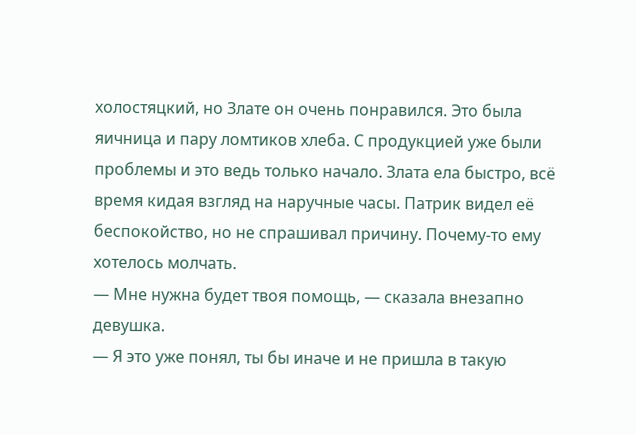холостяцкий, но Злате он очень понравился. Это была яичница и пару ломтиков хлеба. С продукцией уже были проблемы и это ведь только начало. Злата ела быстро, всё время кидая взгляд на наручные часы. Патрик видел её беспокойство, но не спрашивал причину. Почему-то ему хотелось молчать.
— Мне нужна будет твоя помощь, — сказала внезапно девушка.
— Я это уже понял, ты бы иначе и не пришла в такую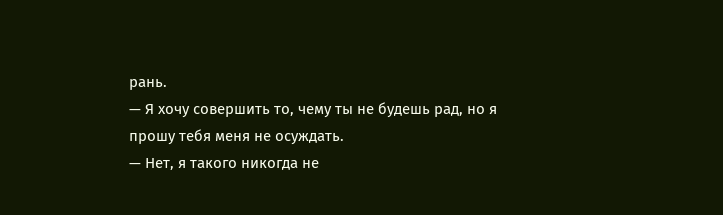рань.
— Я хочу совершить то, чему ты не будешь рад, но я прошу тебя меня не осуждать.
— Нет, я такого никогда не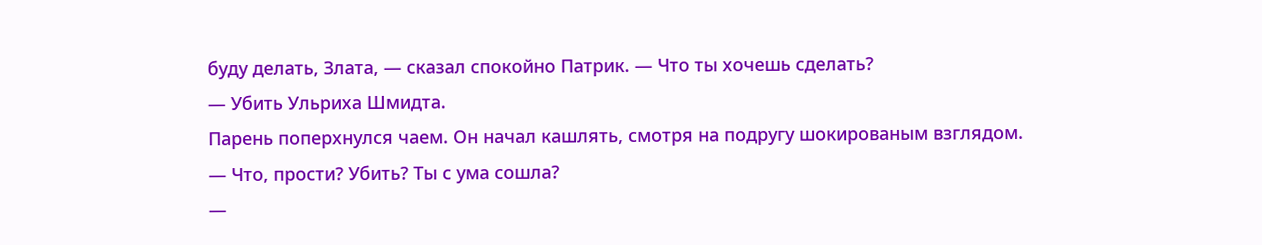буду делать, Злата, — сказал спокойно Патрик. — Что ты хочешь сделать?
— Убить Ульриха Шмидта.
Парень поперхнулся чаем. Он начал кашлять, смотря на подругу шокированым взглядом.
— Что, прости? Убить? Ты с ума сошла?
—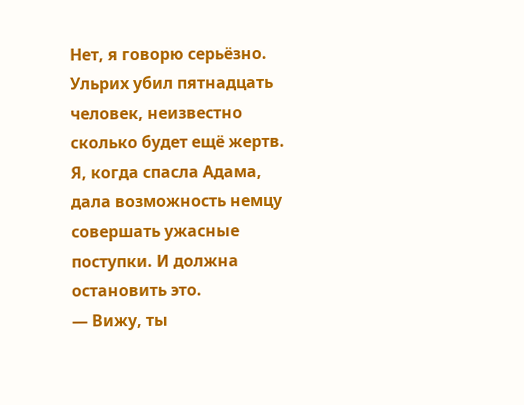Нет, я говорю серьёзно. Ульрих убил пятнадцать человек, неизвестно сколько будет ещё жертв. Я, когда спасла Адама, дала возможность немцу совершать ужасные поступки. И должна остановить это.
— Вижу, ты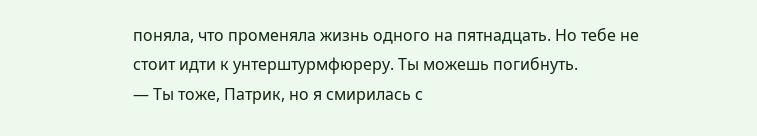поняла, что променяла жизнь одного на пятнадцать. Но тебе не стоит идти к унтерштурмфюреру. Ты можешь погибнуть.
— Ты тоже, Патрик, но я смирилась с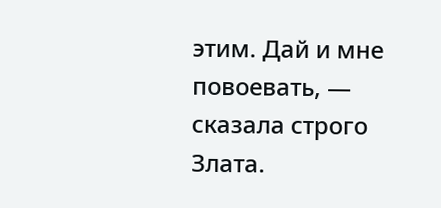этим. Дай и мне повоевать, — сказала строго Злата.